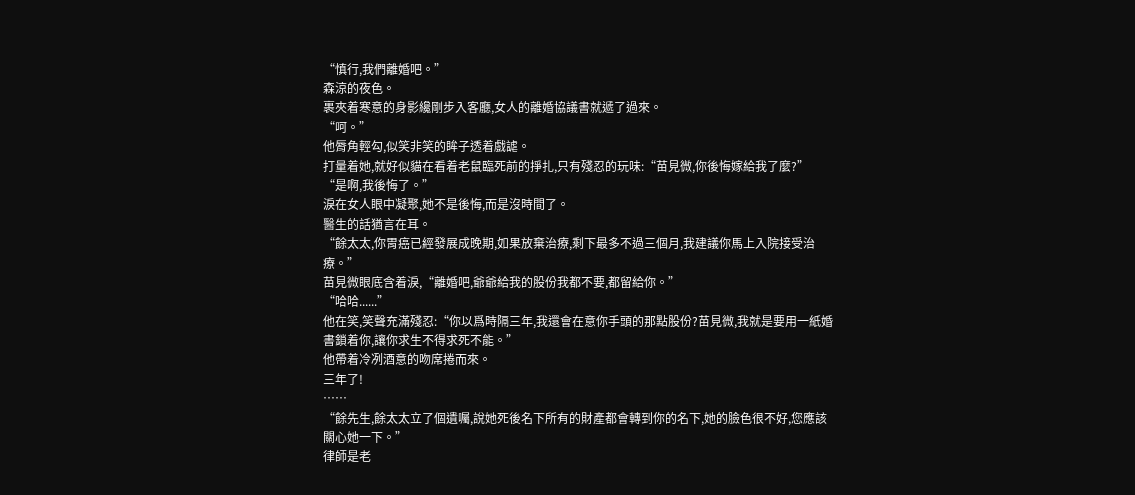“慎行,我們離婚吧。”
森涼的夜色。
裹夾着寒意的身影纔剛步入客廳,女人的離婚協議書就遞了過來。
“呵。”
他脣角輕勾,似笑非笑的眸子透着戲謔。
打量着她,就好似貓在看着老鼠臨死前的掙扎,只有殘忍的玩味:“苗見微,你後悔嫁給我了麼?”
“是啊,我後悔了。”
淚在女人眼中凝聚,她不是後悔,而是沒時間了。
醫生的話猶言在耳。
“餘太太,你胃癌已經發展成晚期,如果放棄治療,剩下最多不過三個月,我建議你馬上入院接受治療。”
苗見微眼底含着淚,“離婚吧,爺爺給我的股份我都不要,都留給你。”
“哈哈......”
他在笑,笑聲充滿殘忍:“你以爲時隔三年,我還會在意你手頭的那點股份?苗見微,我就是要用一紙婚書鎖着你,讓你求生不得求死不能。”
他帶着冷冽酒意的吻席捲而來。
三年了!
……
“餘先生,餘太太立了個遺囑,說她死後名下所有的財產都會轉到你的名下,她的臉色很不好,您應該關心她一下。”
律師是老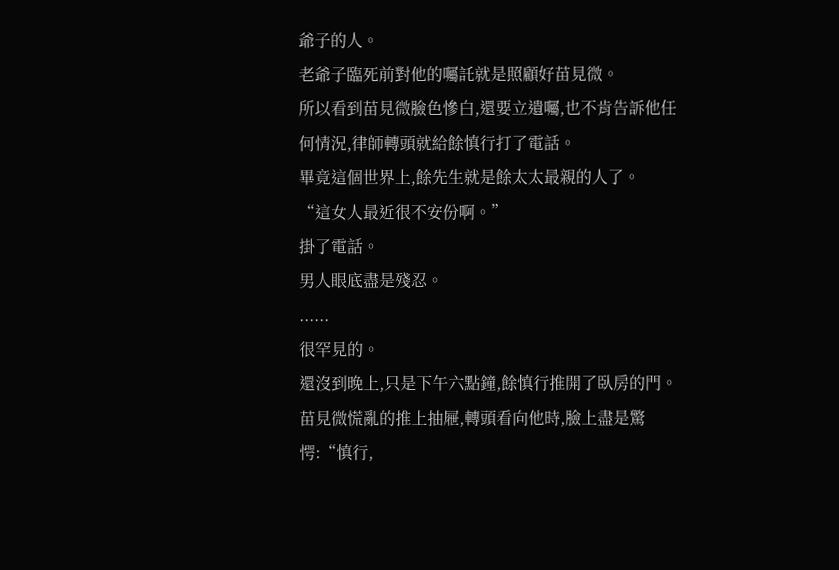爺子的人。
老爺子臨死前對他的囑託就是照顧好苗見微。
所以看到苗見微臉色慘白,還要立遺囑,也不肯告訴他任何情況,律師轉頭就給餘慎行打了電話。
畢竟這個世界上,餘先生就是餘太太最親的人了。
“這女人最近很不安份啊。”
掛了電話。
男人眼底盡是殘忍。
......
很罕見的。
還沒到晚上,只是下午六點鐘,餘慎行推開了臥房的門。
苗見微慌亂的推上抽屜,轉頭看向他時,臉上盡是驚愕:“慎行,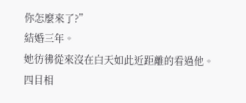你怎麼來了?”
結婚三年。
她彷彿從來沒在白天如此近距離的看過他。
四目相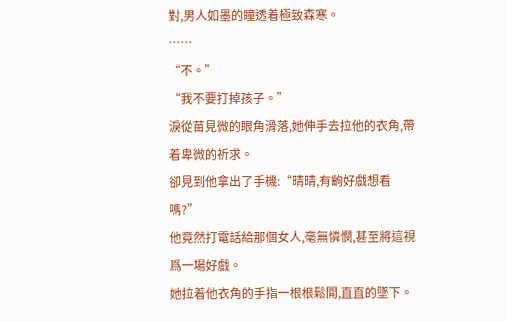對,男人如墨的瞳透着極致森寒。
……
“不。”
“我不要打掉孩子。”
淚從苗見微的眼角滑落,她伸手去拉他的衣角,帶着卑微的祈求。
卻見到他拿出了手機:“晴晴,有齣好戲想看嗎?”
他竟然打電話給那個女人,毫無憐憫,甚至將這視爲一場好戲。
她拉着他衣角的手指一根根鬆開,直直的墜下。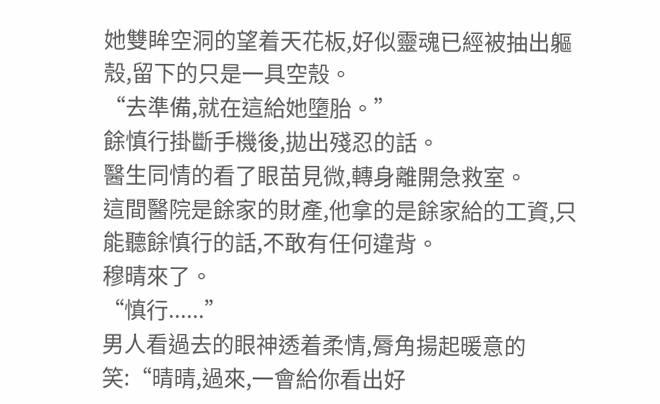她雙眸空洞的望着天花板,好似靈魂已經被抽出軀殼,留下的只是一具空殼。
“去準備,就在這給她墮胎。”
餘慎行掛斷手機後,拋出殘忍的話。
醫生同情的看了眼苗見微,轉身離開急救室。
這間醫院是餘家的財產,他拿的是餘家給的工資,只能聽餘慎行的話,不敢有任何違背。
穆晴來了。
“慎行......”
男人看過去的眼神透着柔情,脣角揚起暖意的笑:“晴晴,過來,一會給你看出好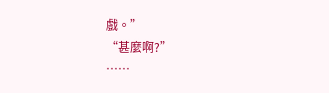戲。”
“甚麼啊?”
……